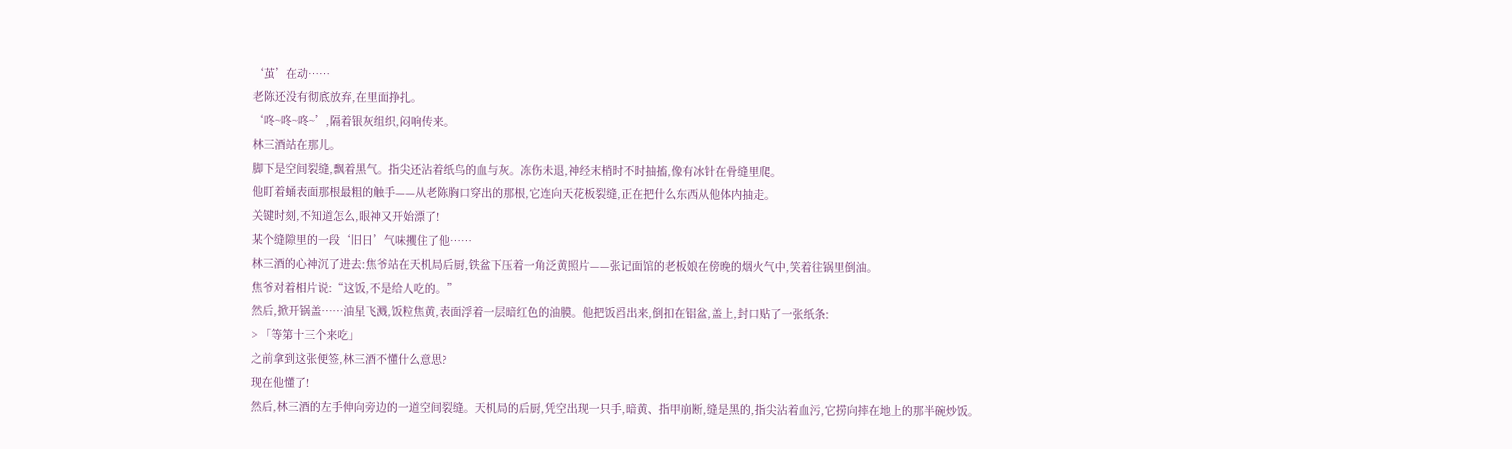‘茧’在动……
老陈还没有彻底放弃,在里面挣扎。
‘咚~咚~咚~’,隔着银灰组织,闷响传来。
林三酒站在那儿。
脚下是空间裂缝,飘着黑气。指尖还沾着纸鸟的血与灰。冻伤未退,神经末梢时不时抽搐,像有冰针在骨缝里爬。
他盯着蛹表面那根最粗的触手——从老陈胸口穿出的那根,它连向天花板裂缝,正在把什么东西从他体内抽走。
关键时刻,不知道怎么,眼神又开始漂了!
某个缝隙里的一段‘旧日’气味攫住了他……
林三酒的心神沉了进去:焦爷站在天机局后厨,铁盆下压着一角泛黄照片——张记面馆的老板娘在傍晚的烟火气中,笑着往锅里倒油。
焦爷对着相片说:“这饭,不是给人吃的。”
然后,掀开锅盖……油星飞溅,饭粒焦黄,表面浮着一层暗红色的油膜。他把饭舀出来,倒扣在铝盆,盖上,封口贴了一张纸条:
> 「等第十三个来吃」
之前拿到这张便签,林三酒不懂什么意思?
现在他懂了!
然后,林三酒的左手伸向旁边的一道空间裂缝。天机局的后厨,凭空出现一只手,暗黄、指甲崩断,缝是黑的,指尖沾着血污,它捞向摔在地上的那半碗炒饭。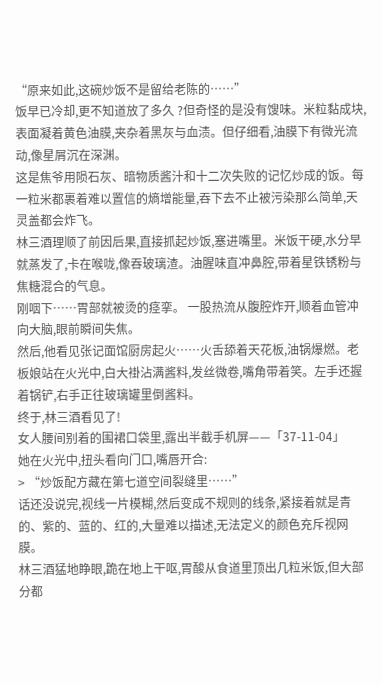“原来如此,这碗炒饭不是留给老陈的……”
饭早已冷却,更不知道放了多久 ?但奇怪的是没有馊味。米粒黏成块,表面凝着黄色油膜,夹杂着黑灰与血渍。但仔细看,油膜下有微光流动,像星屑沉在深渊。
这是焦爷用陨石灰、暗物质酱汁和十二次失败的记忆炒成的饭。每一粒米都裹着难以置信的熵增能量,吞下去不止被污染那么简单,天灵盖都会炸飞。
林三酒理顺了前因后果,直接抓起炒饭,塞进嘴里。米饭干硬,水分早就蒸发了,卡在喉咙,像吞玻璃渣。油腥味直冲鼻腔,带着星铁锈粉与焦糖混合的气息。
刚咽下……胃部就被烫的痉挛。 一股热流从腹腔炸开,顺着血管冲向大脑,眼前瞬间失焦。
然后,他看见张记面馆厨房起火……火舌舔着天花板,油锅爆燃。老板娘站在火光中,白大褂沾满酱料,发丝微卷,嘴角带着笑。左手还握着锅铲,右手正往玻璃罐里倒酱料。
终于,林三酒看见了!
女人腰间别着的围裙口袋里,露出半截手机屏——「37-11-04」
她在火光中,扭头看向门口,嘴唇开合:
> “炒饭配方藏在第七道空间裂缝里……”
话还没说完,视线一片模糊,然后变成不规则的线条,紧接着就是青的、紫的、蓝的、红的,大量难以描述,无法定义的颜色充斥视网膜。
林三酒猛地睁眼,跪在地上干呕,胃酸从食道里顶出几粒米饭,但大部分都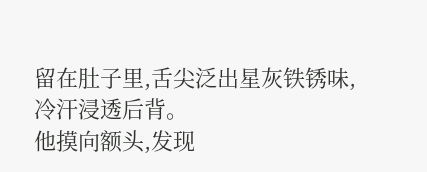留在肚子里,舌尖泛出星灰铁锈味,冷汗浸透后背。
他摸向额头,发现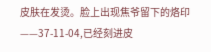皮肤在发烫。脸上出现焦爷留下的烙印——37-11-04,已经刻进皮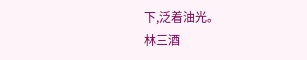下,泛着油光。
林三酒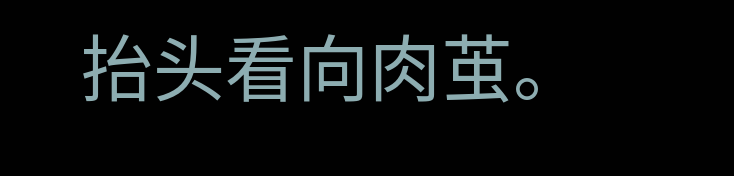抬头看向肉茧。